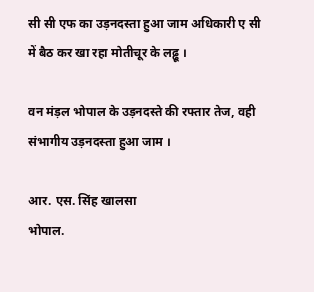सी सी एफ का उड़नदस्ता हुआ जाम अधिकारी ए सी में बैठ कर खा रहा मोतीचूर के लढ्ढू ।

वन मंड़ल भोपाल के उड़नदस्ते की रफ्तार तेज, वही संभागीय उड़नदस्ता हुआ जाम ।

आर. एस. सिंह खालसा
भोपाल.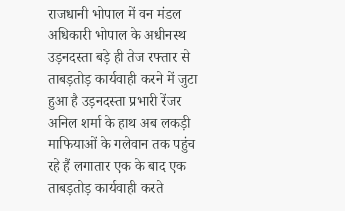राजधानी भोपाल में वन मंडल अधिकारी भोपाल के अधीनस्थ उड़नदस्ता बड़े ही तेज रफ्तार से ताबड़तोड़ कार्यवाही करने में जुटा हुआ है उड़नदस्ता प्रभारी रेंजर अनिल शर्मा के हाथ अब लकड़ी माफियाओं के गलेवान तक पहुंच रहे हैं लगातार एक के बाद एक ताबड़तोड़ कार्यवाही करते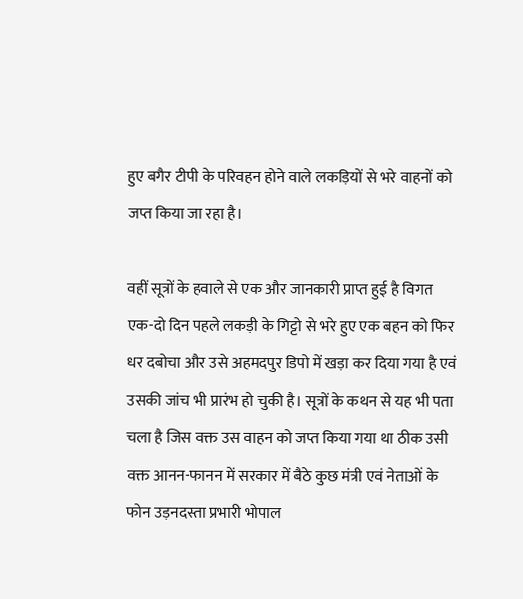हुए बगैर टीपी के परिवहन होने वाले लकड़ियों से भरे वाहनों को जप्त किया जा रहा है।

वहीं सूत्रों के हवाले से एक और जानकारी प्राप्त हुई है विगत एक-दो दिन पहले लकड़ी के गिट्टो से भरे हुए एक बहन को फिर धर दबोचा और उसे अहमदपुर डिपो में खड़ा कर दिया गया है एवं उसकी जांच भी प्रारंभ हो चुकी है। सूत्रों के कथन से यह भी पता चला है जिस वक्त उस वाहन को जप्त किया गया था ठीक उसी वक्त आनन-फानन में सरकार में बैठे कुछ मंत्री एवं नेताओं के फोन उड़नदस्ता प्रभारी भोपाल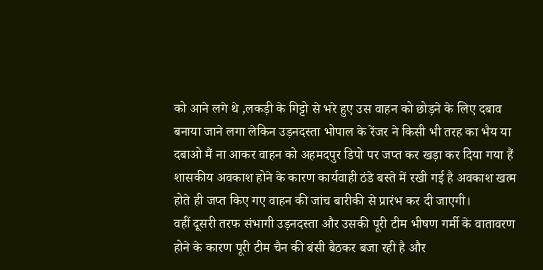को आने लगे थे ,लकड़ी के गिट्टो से भरे हुए उस वाहन को छोड़ने के लिए दबाव बनाया जाने लगा लेकिन उड़नदस्ता भोपाल के रेंजर ने किसी भी तरह का भैय या दबाओ मैं ना आकर वाहन को अहमदपुर डिपो पर जप्त कर खड़ा कर दिया गया हैं शासकीय अवकाश होने के कारण कार्यवाही ठंडे बस्ते में रखी गई है अवकाश खत्म होते ही जप्त किए गए वाहन की जांच बारीकी से प्रारंभ कर दी जाएगी।
वहीं दूसरी तरफ संभागी उड़नदस्ता और उसकी पूरी टीम भीषण गर्मी के वातावरण होने के कारण पूरी टीम चैन की बंसी बैठकर बजा रही है और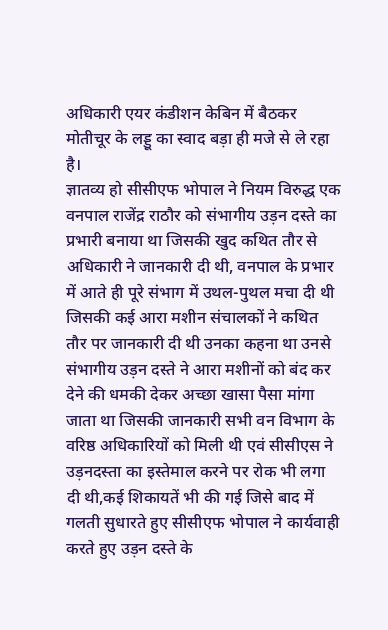अधिकारी एयर कंडीशन केबिन में बैठकर मोतीचूर के लड्डू का स्वाद बड़ा ही मजे से ले रहा है।
ज्ञातव्य हो सीसीएफ भोपाल ने नियम विरुद्ध एक वनपाल राजेंद्र राठौर को संभागीय उड़न दस्ते का प्रभारी बनाया था जिसकी खुद कथित तौर से अधिकारी ने जानकारी दी थी, वनपाल के प्रभार में आते ही पूरे संभाग में उथल-पुथल मचा दी थी जिसकी कई आरा मशीन संचालकों ने कथित तौर पर जानकारी दी थी उनका कहना था उनसे संभागीय उड़न दस्ते ने आरा मशीनों को बंद कर देने की धमकी देकर अच्छा खासा पैसा मांगा जाता था जिसकी जानकारी सभी वन विभाग के वरिष्ठ अधिकारियों को मिली थी एवं सीसीएस ने उड़नदस्ता का इस्तेमाल करने पर रोक भी लगा दी थी,कई शिकायतें भी की गई जिसे बाद में गलती सुधारते हुए सीसीएफ भोपाल ने कार्यवाही करते हुए उड़न दस्ते के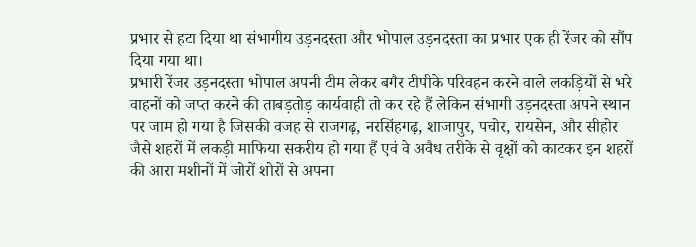प्रभार से हटा दिया था संभागीय उड़नदस्ता और भोपाल उड़नदस्ता का प्रभार एक ही रेंजर को सौंप दिया गया था।
प्रभारी रेंजर उड़नदस्ता भोपाल अपनी टीम लेकर बगैर टीपीके परिवहन करने वाले लकड़ियों से भरे वाहनों को जप्त करने की ताबड़तोड़ कार्यवाही तो कर रहे हैं लेकिन संभागी उड़नदस्ता अपने स्थान पर जाम हो गया है जिसकी वजह से राजगढ़, नरसिंहगढ़, शाजापुर, पचोर, रायसेन, और सीहोर जैसे शहरों में लकड़ी माफिया सकरीय हो गया हैं एवं वे अवैध तरीके से वृक्षों को काटकर इन शहरों की आरा मशीनों में जोरों शोरों से अपना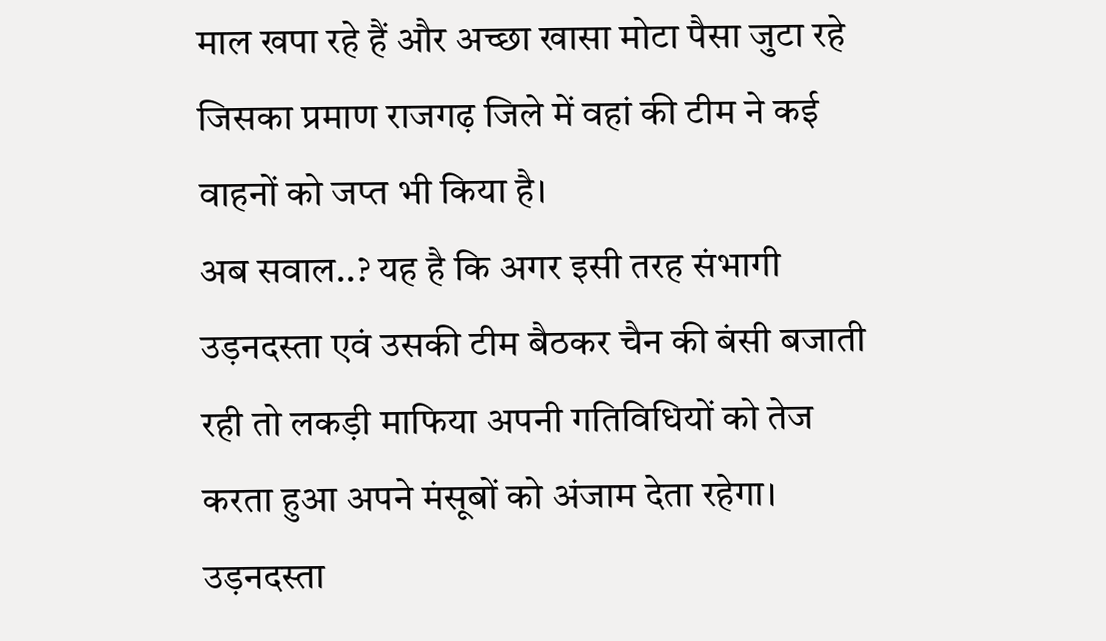माल खपा रहे हैं और अच्छा खासा मोटा पैसा जुटा रहे जिसका प्रमाण राजगढ़ जिले में वहां की टीम ने कई वाहनों को जप्त भी किया है।
अब सवाल..? यह है कि अगर इसी तरह संभागी उड़नदस्ता एवं उसकी टीम बैठकर चैन की बंसी बजाती रही तो लकड़ी माफिया अपनी गतिविधियों को तेज करता हुआ अपने मंसूबों को अंजाम देता रहेगा। उड़नदस्ता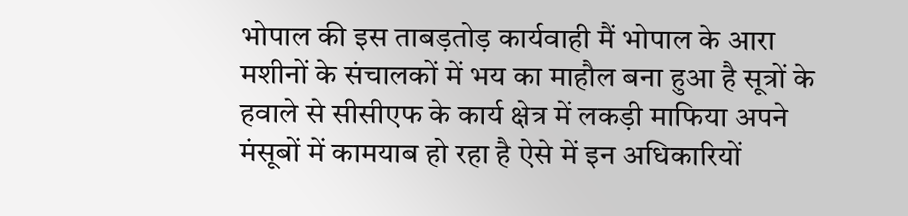भोपाल की इस ताबड़तोड़ कार्यवाही मैं भोपाल के आरा मशीनों के संचालकों में भय का माहौल बना हुआ है सूत्रों के हवाले से सीसीएफ के कार्य क्षेत्र में लकड़ी माफिया अपने मंसूबों में कामयाब हो रहा है ऐसे में इन अधिकारियों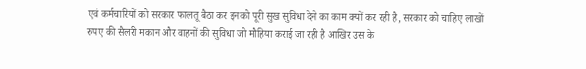एवं कर्मचारियों को सरकार फालतू बैठा कर इनको पूरी सुख सुविधा देने का काम क्यों कर रही है, सरकार को चाहिए लाखों रुपए की सैलरी मकान और वाहनों की सुविधा जो मौहिया कराई जा रही है आखिर उस के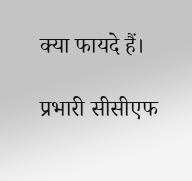क्या फायदे हैं।

प्रभारी सीसीएफ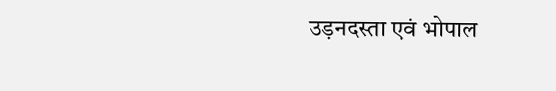उड़नदस्ता एवं भोपाल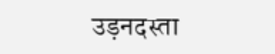उड़नदस्ता